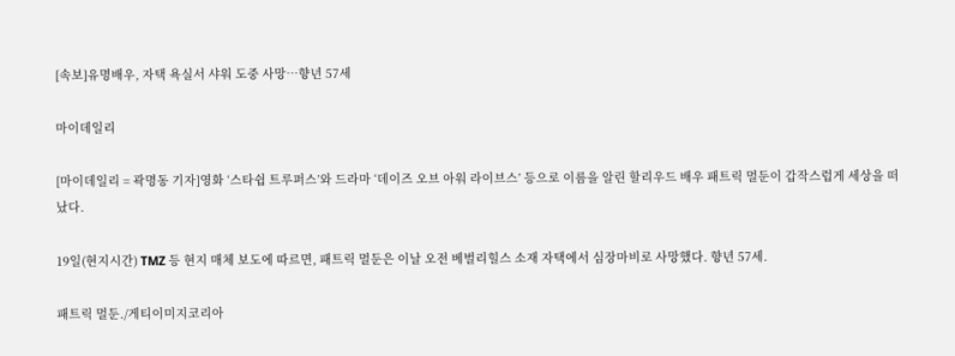[속보]유명배우, 자택 욕실서 샤워 도중 사망…향년 57세

마이데일리

[마이데일리 = 곽명동 기자]영화 ‘스타쉽 트루퍼스’와 드라마 ‘데이즈 오브 아워 라이브스’ 등으로 이름을 알린 할리우드 배우 패트릭 멀둔이 갑작스럽게 세상을 떠났다.

19일(현지시간) TMZ 등 현지 매체 보도에 따르면, 패트릭 멀둔은 이날 오전 베벌리힐스 소재 자택에서 심장마비로 사망했다. 향년 57세.

패트릭 멀둔./게티이미지코리아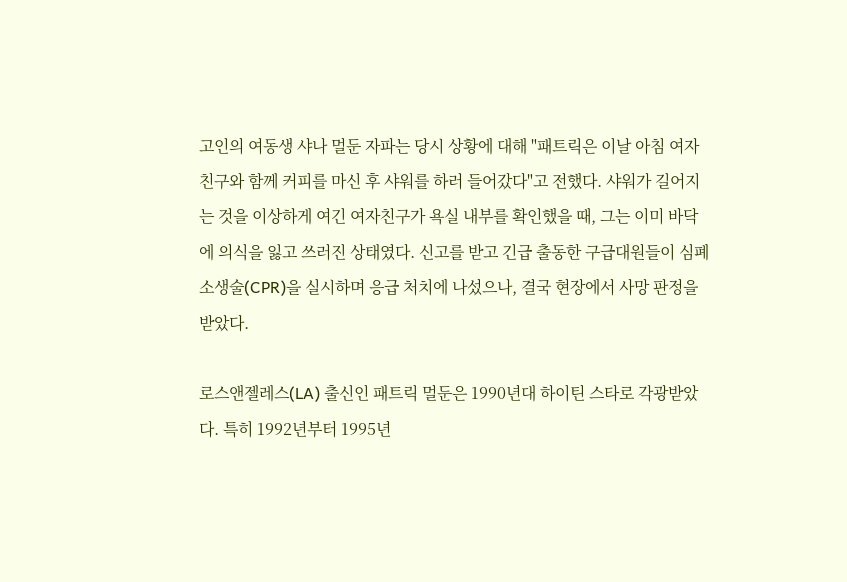고인의 여동생 샤나 멀둔 자파는 당시 상황에 대해 "패트릭은 이날 아침 여자친구와 함께 커피를 마신 후 샤워를 하러 들어갔다"고 전했다. 샤워가 길어지는 것을 이상하게 여긴 여자친구가 욕실 내부를 확인했을 때, 그는 이미 바닥에 의식을 잃고 쓰러진 상태였다. 신고를 받고 긴급 출동한 구급대원들이 심폐소생술(CPR)을 실시하며 응급 처치에 나섰으나, 결국 현장에서 사망 판정을 받았다.

로스앤젤레스(LA) 출신인 패트릭 멀둔은 1990년대 하이틴 스타로 각광받았다. 특히 1992년부터 1995년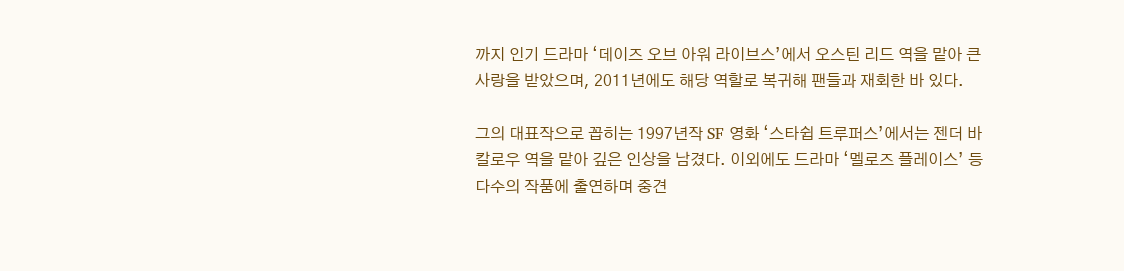까지 인기 드라마 ‘데이즈 오브 아워 라이브스’에서 오스틴 리드 역을 맡아 큰 사랑을 받았으며, 2011년에도 해당 역할로 복귀해 팬들과 재회한 바 있다.

그의 대표작으로 꼽히는 1997년작 SF 영화 ‘스타쉽 트루퍼스’에서는 젠더 바칼로우 역을 맡아 깊은 인상을 남겼다. 이외에도 드라마 ‘멜로즈 플레이스’ 등 다수의 작품에 출연하며 중견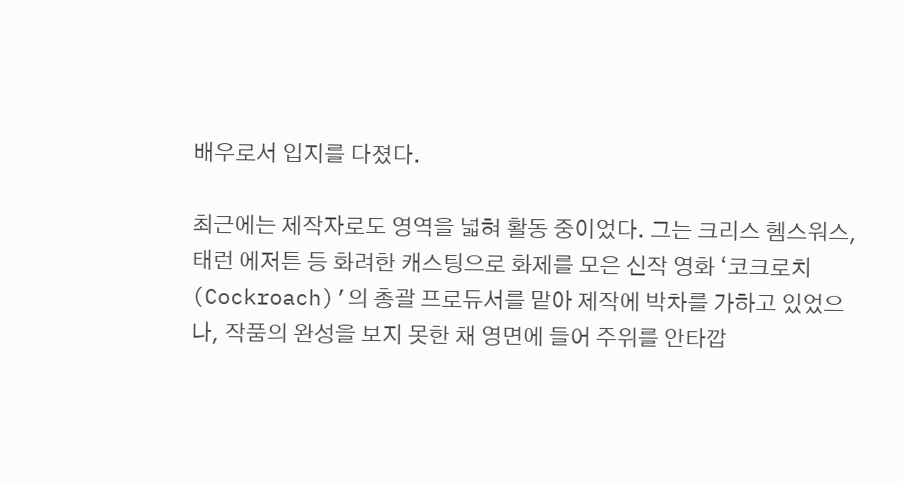배우로서 입지를 다졌다.

최근에는 제작자로도 영역을 넓혀 활동 중이었다. 그는 크리스 헴스워스, 태런 에저튼 등 화려한 캐스팅으로 화제를 모은 신작 영화 ‘코크로치(Cockroach)’의 총괄 프로듀서를 맡아 제작에 박차를 가하고 있었으나, 작품의 완성을 보지 못한 채 영면에 들어 주위를 안타깝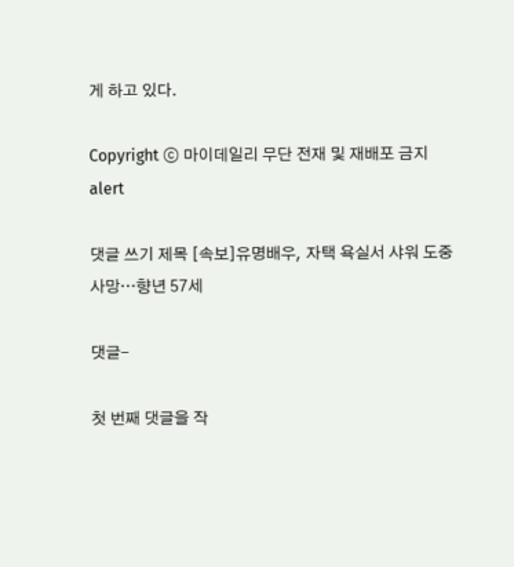게 하고 있다.

Copyright ⓒ 마이데일리 무단 전재 및 재배포 금지
alert

댓글 쓰기 제목 [속보]유명배우, 자택 욕실서 샤워 도중 사망…향년 57세

댓글-

첫 번째 댓글을 작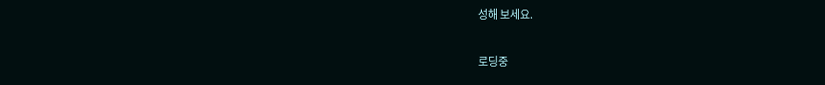성해 보세요.

로딩중